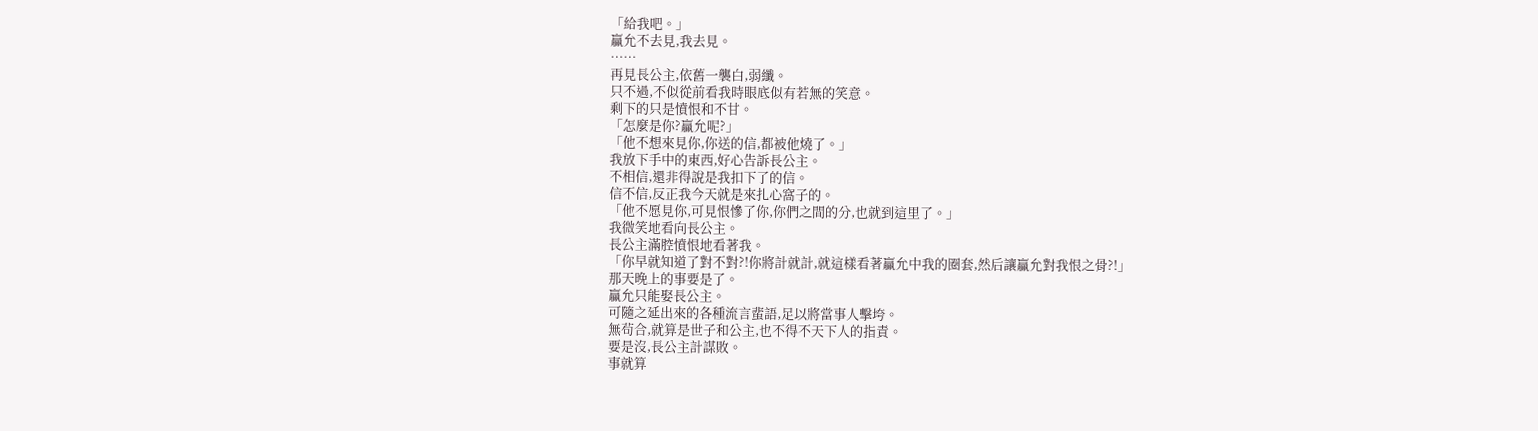「給我吧。」
贏允不去見,我去見。
……
再見長公主,依舊一襲白,弱纖。
只不過,不似從前看我時眼底似有若無的笑意。
剩下的只是憤恨和不甘。
「怎麼是你?贏允呢?」
「他不想來見你,你送的信,都被他燒了。」
我放下手中的東西,好心告訴長公主。
不相信,還非得說是我扣下了的信。
信不信,反正我今天就是來扎心窩子的。
「他不愿見你,可見恨慘了你,你們之間的分,也就到這里了。」
我微笑地看向長公主。
長公主滿腔憤恨地看著我。
「你早就知道了對不對?!你將計就計,就這樣看著贏允中我的圈套,然后讓贏允對我恨之骨?!」
那天晚上的事要是了。
贏允只能娶長公主。
可隨之延出來的各種流言蜚語,足以將當事人擊垮。
無茍合,就算是世子和公主,也不得不天下人的指責。
要是沒,長公主計謀敗。
事就算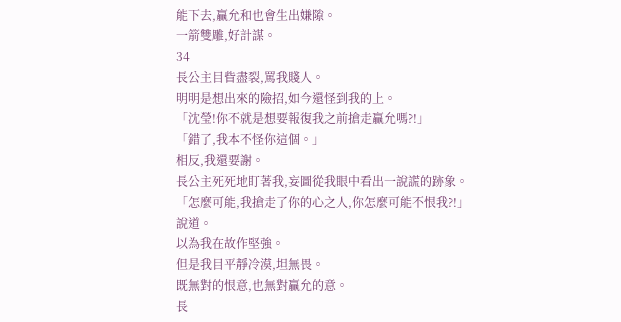能下去,贏允和也會生出嫌隙。
一箭雙雕,好計謀。
34
長公主目眥盡裂,罵我賤人。
明明是想出來的險招,如今還怪到我的上。
「沈瑩!你不就是想要報復我之前搶走贏允嗎?!」
「錯了,我本不怪你這個。」
相反,我還要謝。
長公主死死地盯著我,妄圖從我眼中看出一說謊的跡象。
「怎麼可能,我搶走了你的心之人,你怎麼可能不恨我?!」
說道。
以為我在故作堅強。
但是我目平靜冷漠,坦無畏。
既無對的恨意,也無對贏允的意。
長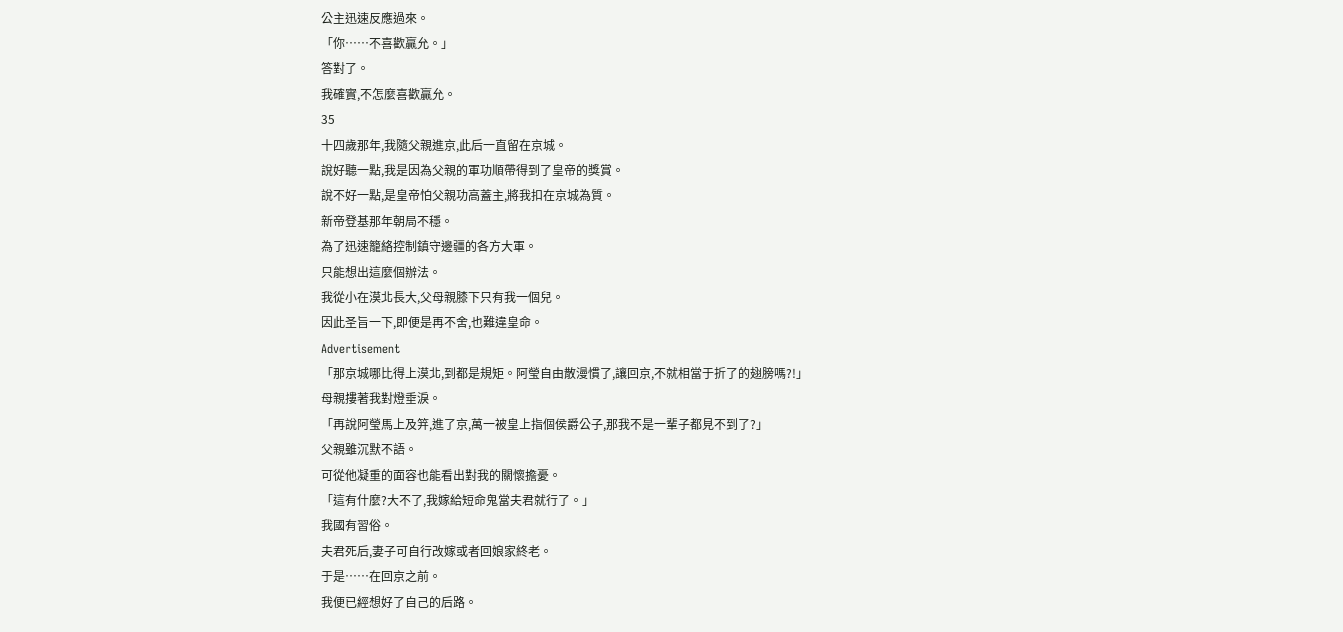公主迅速反應過來。
「你……不喜歡贏允。」
答對了。
我確實,不怎麼喜歡贏允。
35
十四歲那年,我隨父親進京,此后一直留在京城。
說好聽一點,我是因為父親的軍功順帶得到了皇帝的獎賞。
說不好一點,是皇帝怕父親功高蓋主,將我扣在京城為質。
新帝登基那年朝局不穩。
為了迅速籠絡控制鎮守邊疆的各方大軍。
只能想出這麼個辦法。
我從小在漠北長大,父母親膝下只有我一個兒。
因此圣旨一下,即便是再不舍,也難違皇命。
Advertisement
「那京城哪比得上漠北,到都是規矩。阿瑩自由散漫慣了,讓回京,不就相當于折了的翅膀嗎?!」
母親摟著我對燈垂淚。
「再說阿瑩馬上及笄,進了京,萬一被皇上指個侯爵公子,那我不是一輩子都見不到了?」
父親雖沉默不語。
可從他凝重的面容也能看出對我的關懷擔憂。
「這有什麼?大不了,我嫁給短命鬼當夫君就行了。」
我國有習俗。
夫君死后,妻子可自行改嫁或者回娘家終老。
于是……在回京之前。
我便已經想好了自己的后路。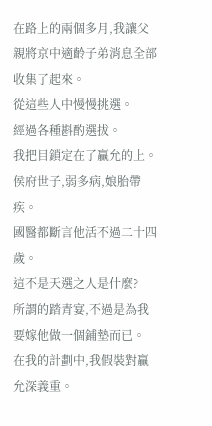在路上的兩個多月,我讓父親將京中適齡子弟消息全部收集了起來。
從這些人中慢慢挑選。
經過各種斟酌選拔。
我把目鎖定在了贏允的上。
侯府世子,弱多病,娘胎帶疾。
國醫都斷言他活不過二十四歲。
這不是天選之人是什麼?
所謂的踏青宴,不過是為我要嫁他做一個鋪墊而已。
在我的計劃中,我假裝對贏允深義重。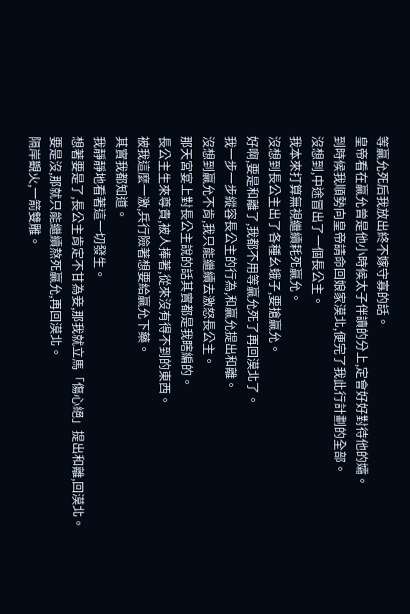等贏允死后我放出終不嫁守寡的話。
皇帝看在贏允曾是他小時候太子伴讀的分上,定會好好對待他的孀。
到時候我順勢向皇帝請命回娘家漠北,便完了我此行計劃的全部。
沒想到,中途冒出了一個長公主。
我本來打算無視繼續耗死贏允。
沒想到長公主出了各種幺蛾子,要搶贏允。
好啊,要是和離了,我都不用等贏允死了再回漠北了。
我一步一步縱容長公主的行為,和贏允提出和離。
沒想到贏允不肯,我只能繼續去激怒長公主。
那天宮宴上對長公主說的話其實都是我瞎編的。
長公主生來尊貴,被人捧著,從來沒有得不到的東西。
被我這麼一激,兵行險著想要給贏允下藥。
其實我都知道。
我靜靜地看著這一切發生。
想著要是了,長公主肯定不甘為妾,那我就立馬「傷心絕」提出和離,回漠北。
要是沒,那就只能繼續熬死贏允,再回漠北。
隔岸觀火,一箭雙雕。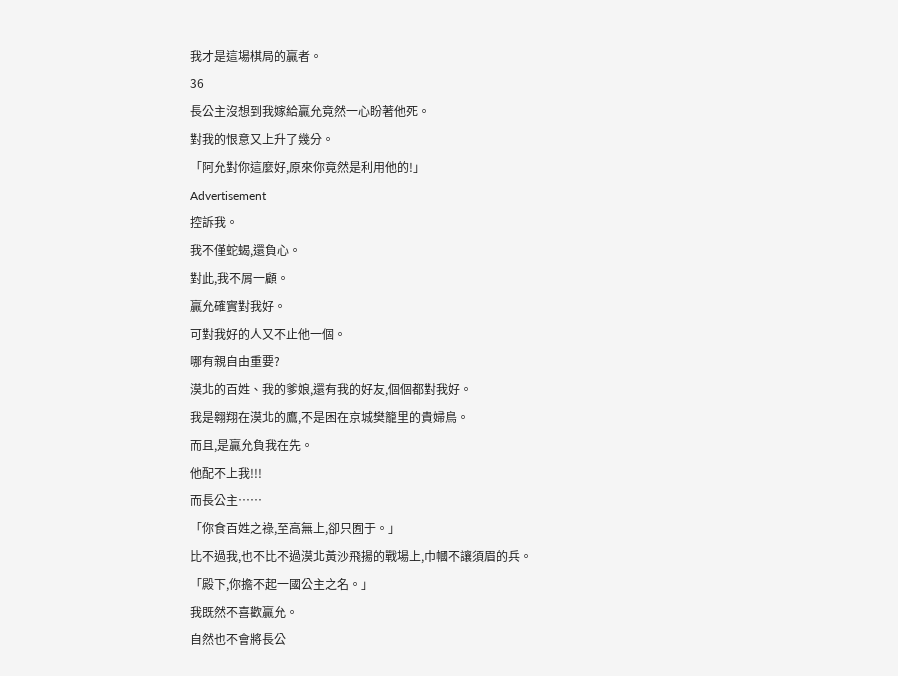我才是這場棋局的贏者。
36
長公主沒想到我嫁給贏允竟然一心盼著他死。
對我的恨意又上升了幾分。
「阿允對你這麼好,原來你竟然是利用他的!」
Advertisement
控訴我。
我不僅蛇蝎,還負心。
對此,我不屑一顧。
贏允確實對我好。
可對我好的人又不止他一個。
哪有親自由重要?
漠北的百姓、我的爹娘,還有我的好友,個個都對我好。
我是翱翔在漠北的鷹,不是困在京城樊籠里的貴婦鳥。
而且,是贏允負我在先。
他配不上我!!!
而長公主……
「你食百姓之祿,至高無上,卻只囿于。」
比不過我,也不比不過漠北黃沙飛揚的戰場上,巾幗不讓須眉的兵。
「殿下,你擔不起一國公主之名。」
我既然不喜歡贏允。
自然也不會將長公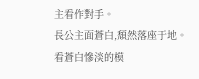主看作對手。
長公主面蒼白,頹然落座于地。
看蒼白慘淡的模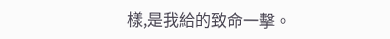樣,是我給的致命一擊。